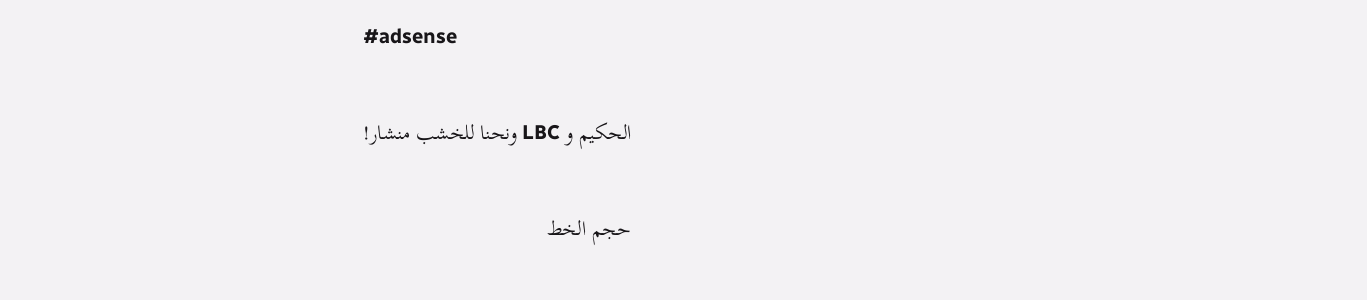#adsense

الحكيم و LBC ونحنا للخشب منشار!

حجم الخط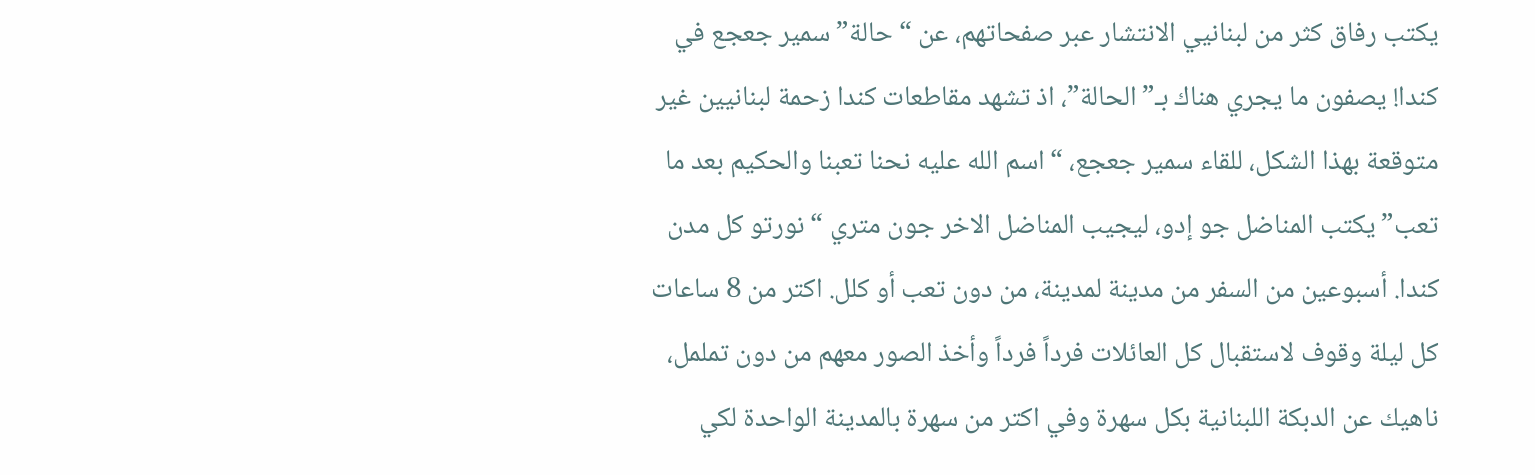يكتب رفاق كثر من لبنانيي الانتشار عبر صفحاتهم، عن “حالة” سمير جعجع في كندا! يصفون ما يجري هناك بـ”الحالة”، اذ تشهد مقاطعات كندا زحمة لبنانيين غير متوقعة بهذا الشكل، للقاء سمير جعجع، “اسم الله عليه نحنا تعبنا والحكيم بعد ما تعب” يكتب المناضل جو إدو، ليجيب المناضل الاخر جون متري “نورتو كل مدن كندا. أسبوعين من السفر من مدينة لمدينة، من دون تعب أو كلل. اكتر من 8 ساعات كل ليلة وقوف لاستقبال كل العائلات فرداً فرداً وأخذ الصور معهم من دون تململ، ناهيك عن الدبكة اللبنانية بكل سهرة وفي اكتر من سهرة بالمدينة الواحدة لكي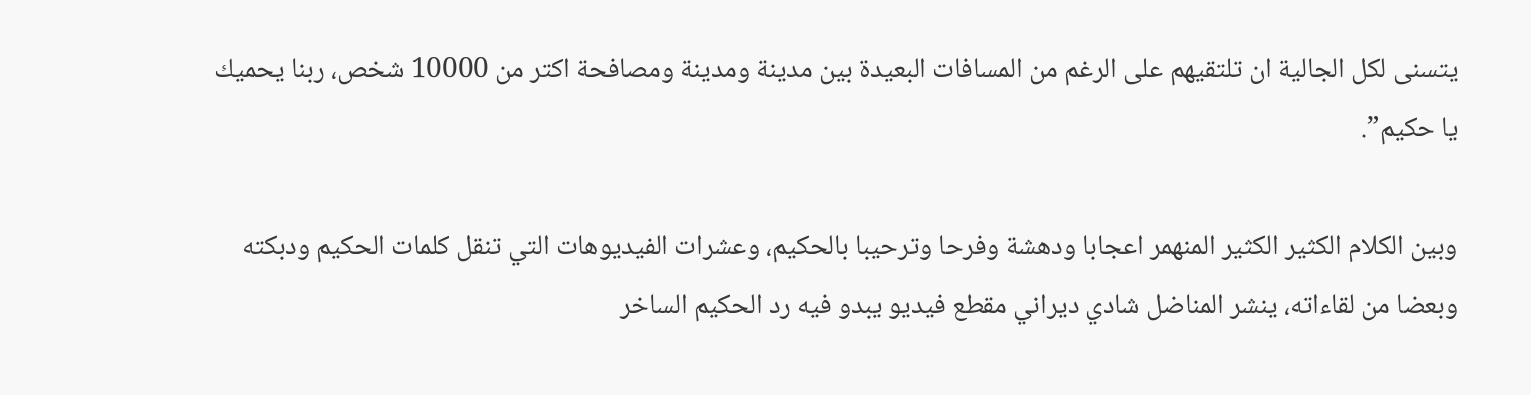يتسنى لكل الجالية ان تلتقيهم على الرغم من المسافات البعيدة بين مدينة ومدينة ومصافحة اكتر من 10000 شخص، ربنا يحميك يا حكيم”.

وبين الكلام الكثير الكثير المنهمر اعجابا ودهشة وفرحا وترحيبا بالحكيم، وعشرات الفيديوهات التي تنقل كلمات الحكيم ودبكته وبعضا من لقاءاته، ينشر المناضل شادي ديراني مقطع فيديو يبدو فيه رد الحكيم الساخر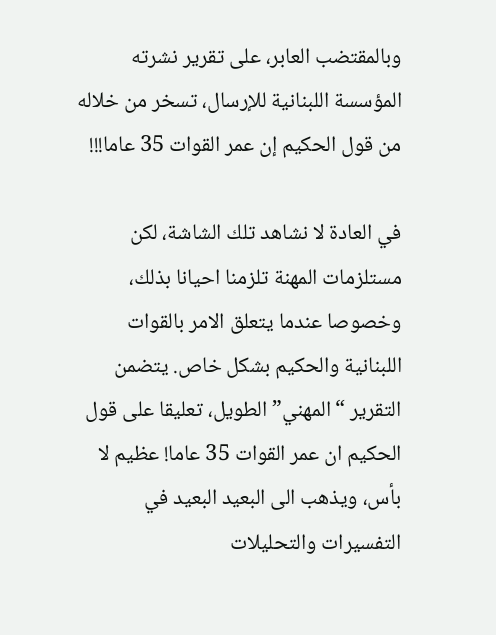وبالمقتضب العابر، على تقرير نشرته المؤسسة اللبنانية للإرسال، تسخر من خلاله من قول الحكيم إن عمر القوات 35 عاما!!!

في العادة لا نشاهد تلك الشاشة، لكن مستلزمات المهنة تلزمنا احيانا بذلك، وخصوصا عندما يتعلق الامر بالقوات اللبنانية والحكيم بشكل خاص. يتضمن التقرير “المهني” الطويل، تعليقا على قول الحكيم ان عمر القوات 35 عاما! عظيم لا بأس، ويذهب الى البعيد البعيد في التفسيرات والتحليلات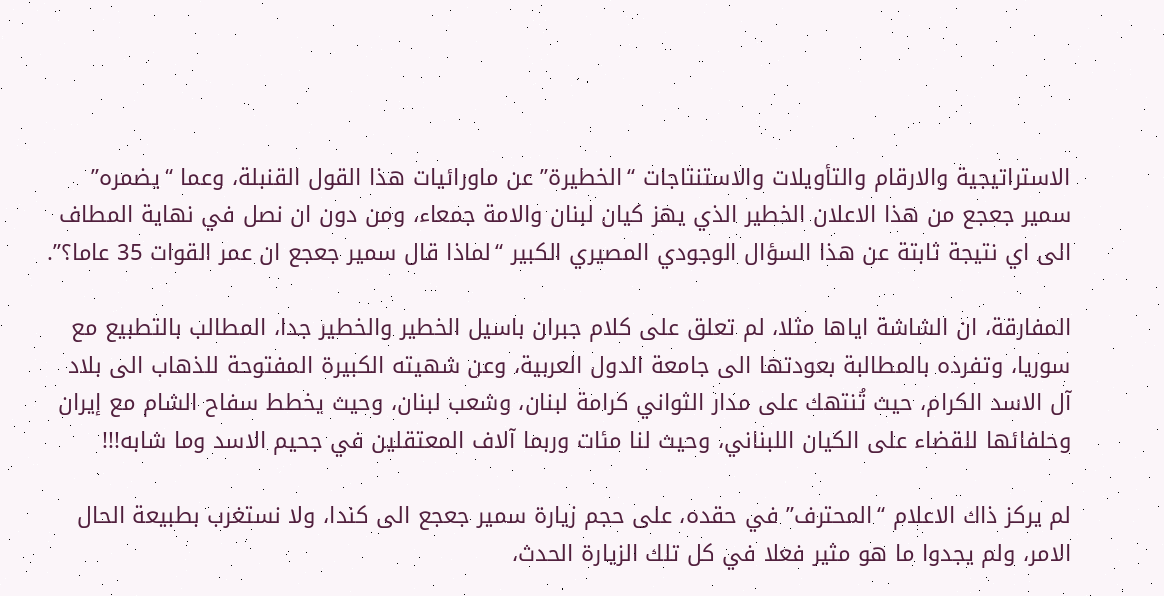الاستراتيجية والارقام والتأويلات والاستنتاجات “الخطيرة” عن ماورائيات هذا القول القنبلة، وعما “يضمره” سمير جعجع من هذا الاعلان الخطير الذي يهز كيان لبنان والامة جمعاء، ومن دون ان نصل في نهاية المطاف الى اي نتيجة ثابتة عن هذا السؤال الوجودي المصيري الكبير “لماذا قال سمير جعجع ان عمر القوات 35 عاما؟”.

المفارقة، ان الشاشة اياها مثلا، لم تعلق على كلام جبران باسيل الخطير والخطير جدا، المطالب بالتطبيع مع سوريا، وتفرده بالمطالبة بعودتها الى جامعة الدول العربية، وعن شهيته الكبيرة المفتوحة للذهاب الى بلاد آل الاسد الكرام، حيث تُنتهك على مدار الثواني كرامة لبنان، وشعب لبنان، وحيث يخطط سفاح الشام مع إيران وحلفائها للقضاء على الكيان اللبناني، وحيث لنا مئات وربما آلاف المعتقلين في جحيم الاسد وما شابه!!!

لم يركز ذاك الاعلام “المحترف” في حقده، على حجم زيارة سمير جعجع الى كندا، ولا نستغرب بطبيعة الحال الامر، ولم يجدوا ما هو مثير فعلا في كل تلك الزيارة الحدث،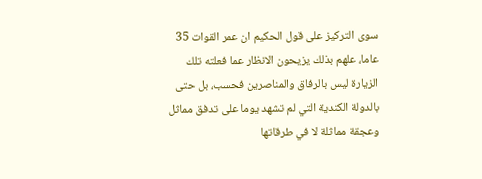سوى التركيز على قول الحكيم ان عمر القوات 35 عاما، علهم بذلك يزيحون الانظار عما فعلته تلك الزيارة ليس بالرفاق والمناصرين فحسب، بل حتى بالدولة الكندية التي لم تشهد يوما على تدفق مماثل وعجقة مماثلة لا في طرقاتها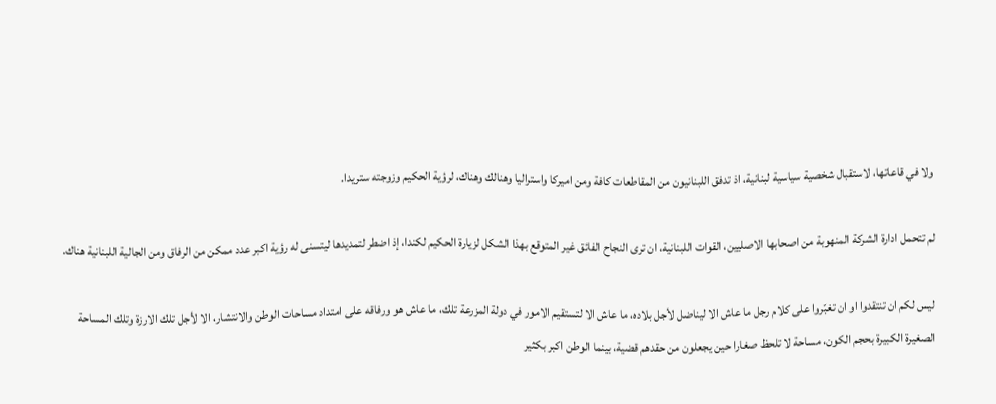ولا في قاعاتها، لاستقبال شخصية سياسية لبنانية، اذ تدفق اللبنانيون من المقاطعات كافة ومن اميركا واستراليا وهنالك وهناك، لرؤية الحكيم وزوجته ستريدا.

لم تتحمل ادارة الشركة المنهوبة من اصحابها الاصليين، القوات اللبنانية، ان ترى النجاح الفائق غير المتوقع بهذا الشكل لزيارة الحكيم لكندا، إذ اضطر لتمديدها ليتسنى له رؤية اكبر عدد ممكن من الرفاق ومن الجالية اللبنانية هناك.

ليس لكم ان تنتقدوا او ان تغبّروا على كلام رجل ما عاش الا ليناضل لأجل بلاده، ما عاش الا لتستقيم الامور في دولة المزرعة تلك، ما عاش هو ورفاقه على امتداد مساحات الوطن والانتشار، الا لأجل تلك الارزة وتلك المساحة الصغيرة الكبيرة بحجم الكون، مساحة لا تلحظ صغارا حين يجعلون من حقدهم قضية، بينما الوطن اكبر بكثير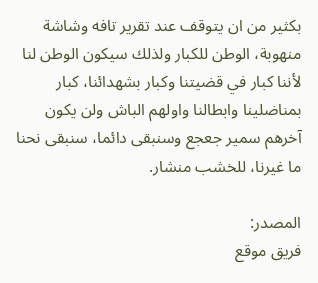بكثير من ان يتوقف عند تقرير تافه وشاشة منهوبة، الوطن للكبار ولذلك سيكون الوطن لنا لأننا كبار في قضيتنا وكبار بشهدائنا، كبار بمناضلينا وابطالنا واولهم الباش ولن يكون آخرهم سمير جعجع وسنبقى دائما، سنبقى نحنا ما غيرنا، للخشب منشار.

المصدر:
فريق موقع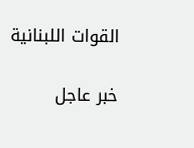القوات اللبنانية

خبر عاجل